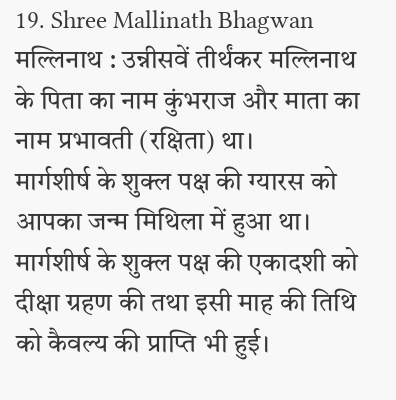19. Shree Mallinath Bhagwan
मल्लिनाथ : उन्नीसवें तीर्थंकर मल्लिनाथ के पिता का नाम कुंभराज और माता का नाम प्रभावती (रक्षिता) था।
मार्गशीर्ष के शुक्ल पक्ष की ग्यारस को आपका जन्म मिथिला में हुआ था। मार्गशीर्ष के शुक्ल पक्ष की एकादशी को दीक्षा ग्रहण की तथा इसी माह की तिथि को कैवल्य की प्राप्ति भी हुई।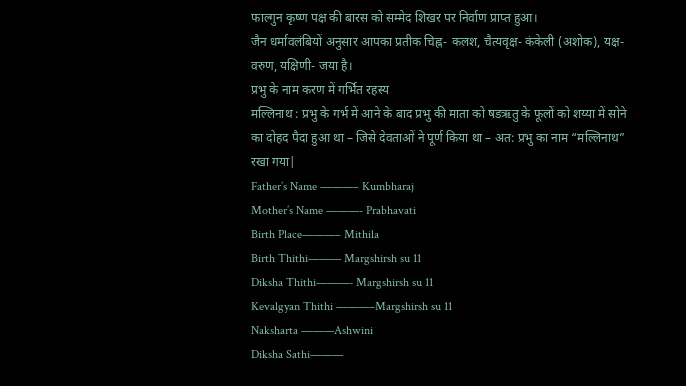फाल्गुन कृष्ण पक्ष की बारस को सम्मेद शिखर पर निर्वाण प्राप्त हुआ।
जैन धर्मावलंबियों अनुसार आपका प्रतीक चिह्न- कलश, चैत्यवृक्ष- कंकेली (अशोक), यक्ष-वरुण, यक्षिणी- जया है।
प्रभु के नाम करण में गर्भित रहस्य
मल्लिनाथ : प्रभु के गर्भ में आने के बाद प्रभु की माता को षडऋतु के फूलों को शय्या में सोने का दोहद पैदा हुआ था – जिसे देवताओं ने पूर्ण किया था – अत: प्रभु का नाम “मल्लिनाथ” रखा गया|
Father’s Name ———– Kumbharaj
Mother’s Name ———- Prabhavati
Birth Place———– Mithila
Birth Thithi——— Margshirsh su 11
Diksha Thithi———- Margshirsh su 11
Kevalgyan Thithi ———–Margshirsh su 11
Naksharta ———Ashwini
Diksha Sathi———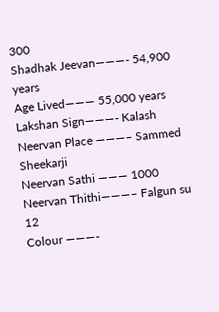300
Shadhak Jeevan———- 54,900 years
Age Lived——— 55,000 years
Lakshan Sign———- Kalash
Neervan Place ———– Sammed Sheekarji
Neervan Sathi ——— 1000
Neervan Thithi———– Falgun su 12
Colour ———-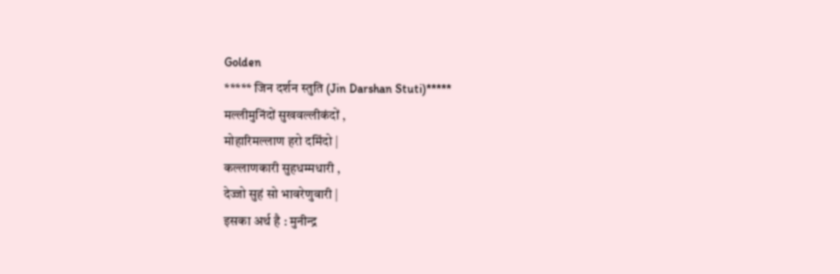Golden
***** जिन दर्शन स्तुति (Jin Darshan Stuti)*****
मल्लीमुनिंदों सुखवल्लीकंदों ,
मोहारिमल्लाण हरो दमिंदो |
कल्लाणकारी सुहधम्मधारी ,
देज्जो सुहं सो भावरेणुवारी |
इसका अर्थ है : मुनीन्द्र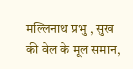मल्लिनाथ प्रभु , सुख की वेल के मूल समान,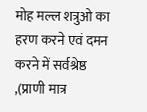मोह मल्ल शत्रुओ का हरण करने एवं दमन करने में सर्वश्रेष्ठ ,(प्राणी मात्र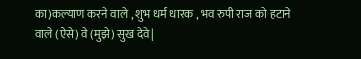का)कल्याण करने वाले , शुभ धर्म धारक , भव रुपी राज को हटाने वाले (ऐसे) वे (मुझे) सुख देवे|